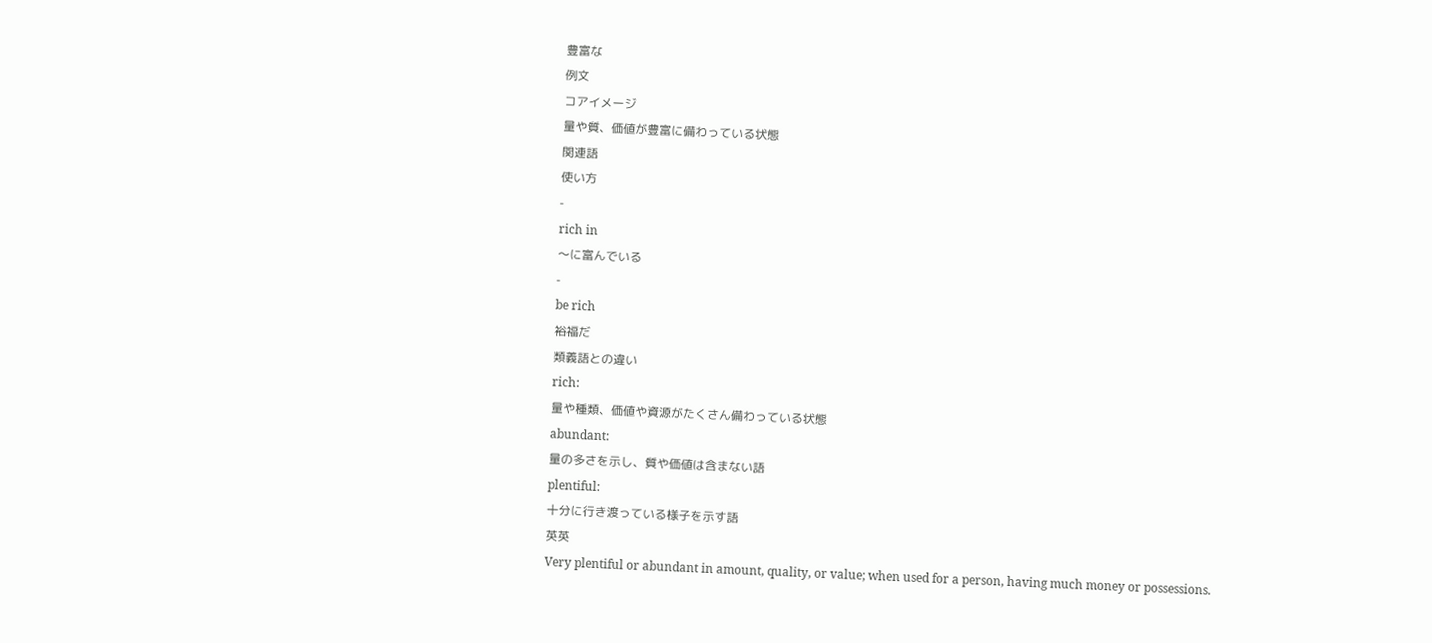豊富な
例文
コアイメージ
量や質、価値が豊富に備わっている状態
関連語
使い方
-
rich in
〜に富んでいる
-
be rich
裕福だ
類義語との違い
rich:
量や種類、価値や資源がたくさん備わっている状態
abundant:
量の多さを示し、質や価値は含まない語
plentiful:
十分に行き渡っている様子を示す語
英英
Very plentiful or abundant in amount, quality, or value; when used for a person, having much money or possessions.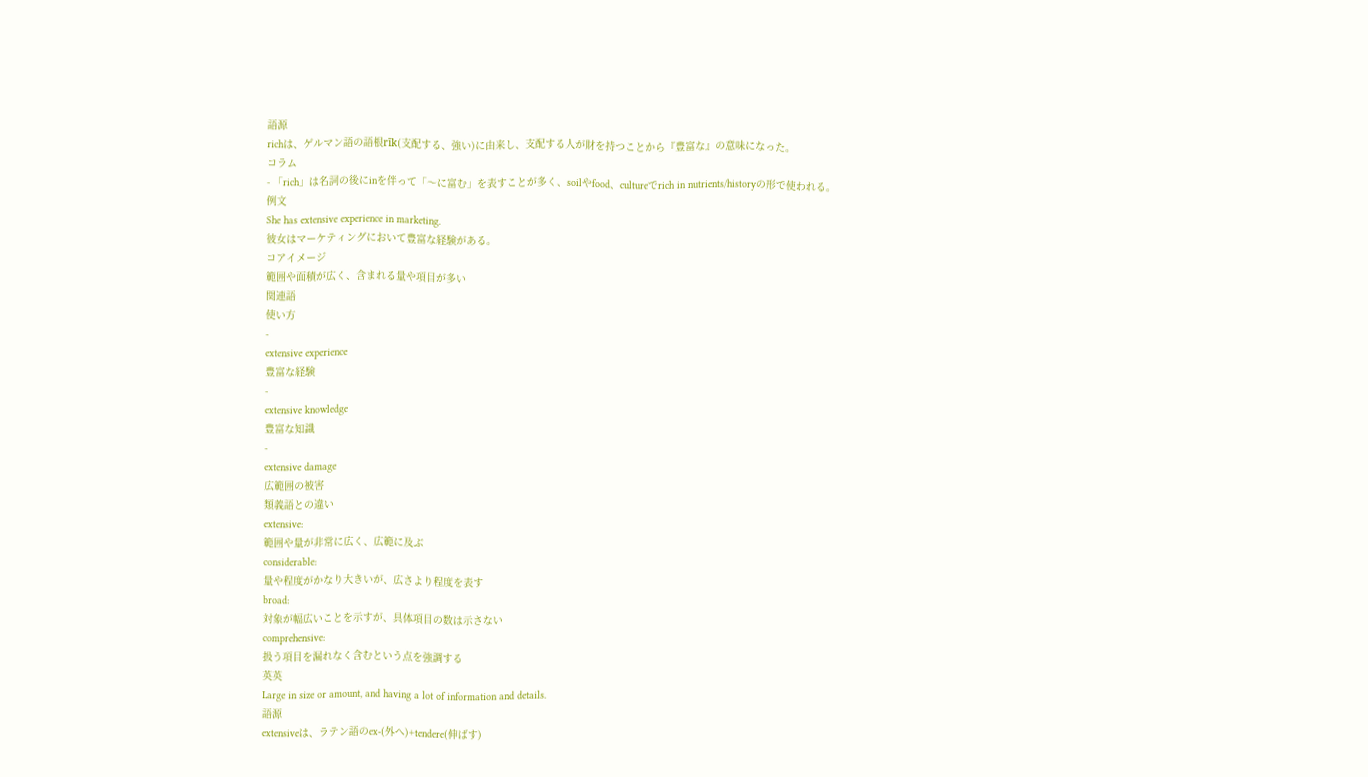語源
richは、ゲルマン語の語根rīk(支配する、強い)に由来し、支配する人が財を持つことから『豊富な』の意味になった。
コラム
- 「rich」は名詞の後にinを伴って「〜に富む」を表すことが多く、soilやfood、cultureでrich in nutrients/historyの形で使われる。
例文
She has extensive experience in marketing.
彼女はマーケティングにおいて豊富な経験がある。
コアイメージ
範囲や面積が広く、含まれる量や項目が多い
関連語
使い方
-
extensive experience
豊富な経験
-
extensive knowledge
豊富な知識
-
extensive damage
広範囲の被害
類義語との違い
extensive:
範囲や量が非常に広く、広範に及ぶ
considerable:
量や程度がかなり大きいが、広さより程度を表す
broad:
対象が幅広いことを示すが、具体項目の数は示さない
comprehensive:
扱う項目を漏れなく含むという点を強調する
英英
Large in size or amount, and having a lot of information and details.
語源
extensiveは、ラテン語のex-(外へ)+tendere(伸ばす)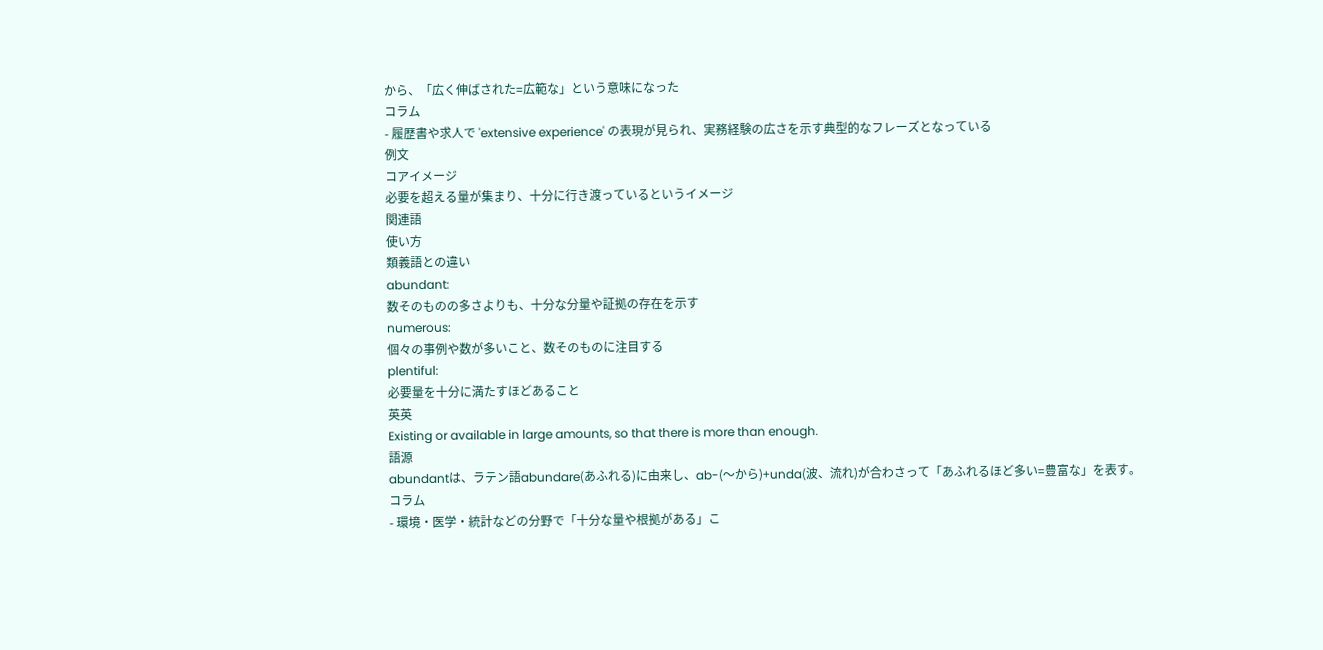から、「広く伸ばされた=広範な」という意味になった
コラム
- 履歴書や求人で 'extensive experience' の表現が見られ、実務経験の広さを示す典型的なフレーズとなっている
例文
コアイメージ
必要を超える量が集まり、十分に行き渡っているというイメージ
関連語
使い方
類義語との違い
abundant:
数そのものの多さよりも、十分な分量や証拠の存在を示す
numerous:
個々の事例や数が多いこと、数そのものに注目する
plentiful:
必要量を十分に満たすほどあること
英英
Existing or available in large amounts, so that there is more than enough.
語源
abundantは、ラテン語abundare(あふれる)に由来し、ab-(〜から)+unda(波、流れ)が合わさって「あふれるほど多い=豊富な」を表す。
コラム
- 環境・医学・統計などの分野で「十分な量や根拠がある」こ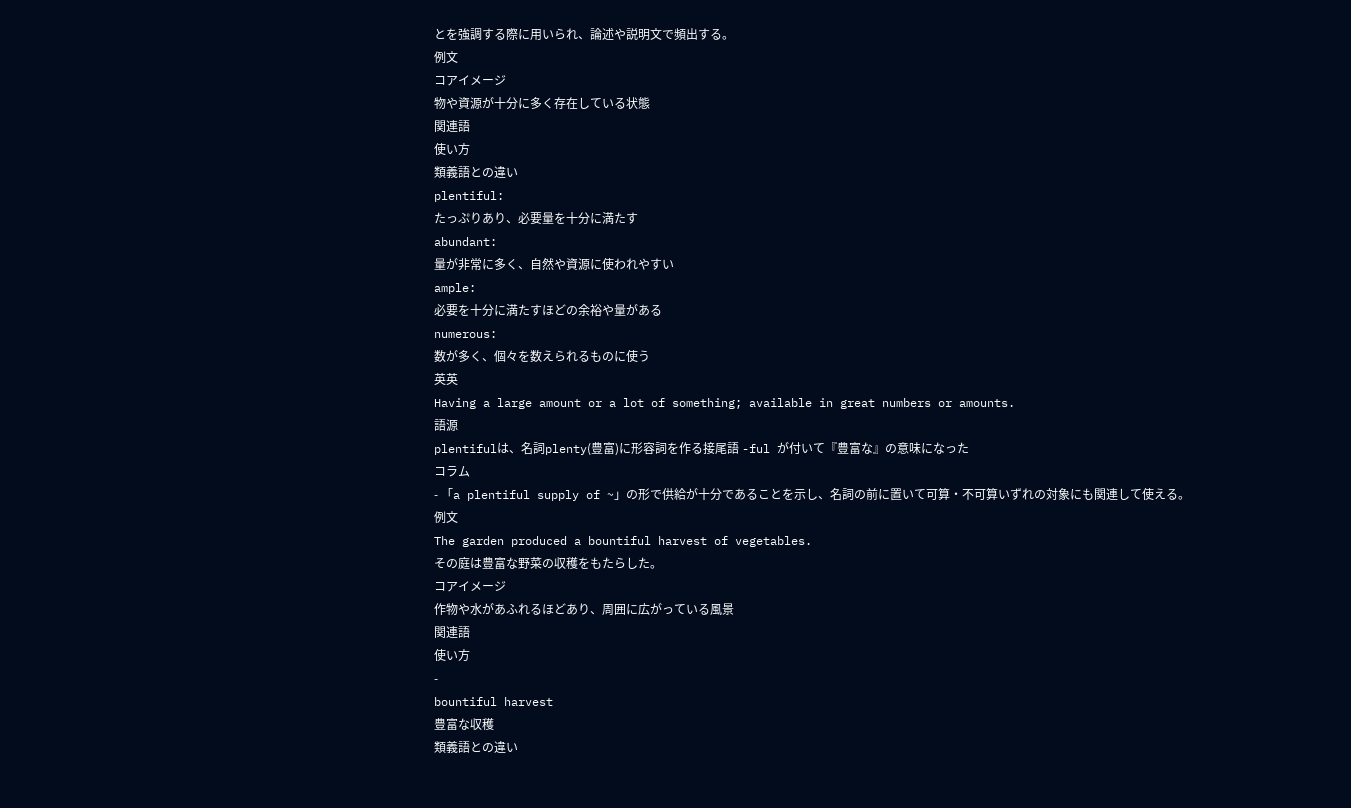とを強調する際に用いられ、論述や説明文で頻出する。
例文
コアイメージ
物や資源が十分に多く存在している状態
関連語
使い方
類義語との違い
plentiful:
たっぷりあり、必要量を十分に満たす
abundant:
量が非常に多く、自然や資源に使われやすい
ample:
必要を十分に満たすほどの余裕や量がある
numerous:
数が多く、個々を数えられるものに使う
英英
Having a large amount or a lot of something; available in great numbers or amounts.
語源
plentifulは、名詞plenty(豊富)に形容詞を作る接尾語 -ful が付いて『豊富な』の意味になった
コラム
- 「a plentiful supply of ~」の形で供給が十分であることを示し、名詞の前に置いて可算・不可算いずれの対象にも関連して使える。
例文
The garden produced a bountiful harvest of vegetables.
その庭は豊富な野菜の収穫をもたらした。
コアイメージ
作物や水があふれるほどあり、周囲に広がっている風景
関連語
使い方
-
bountiful harvest
豊富な収穫
類義語との違い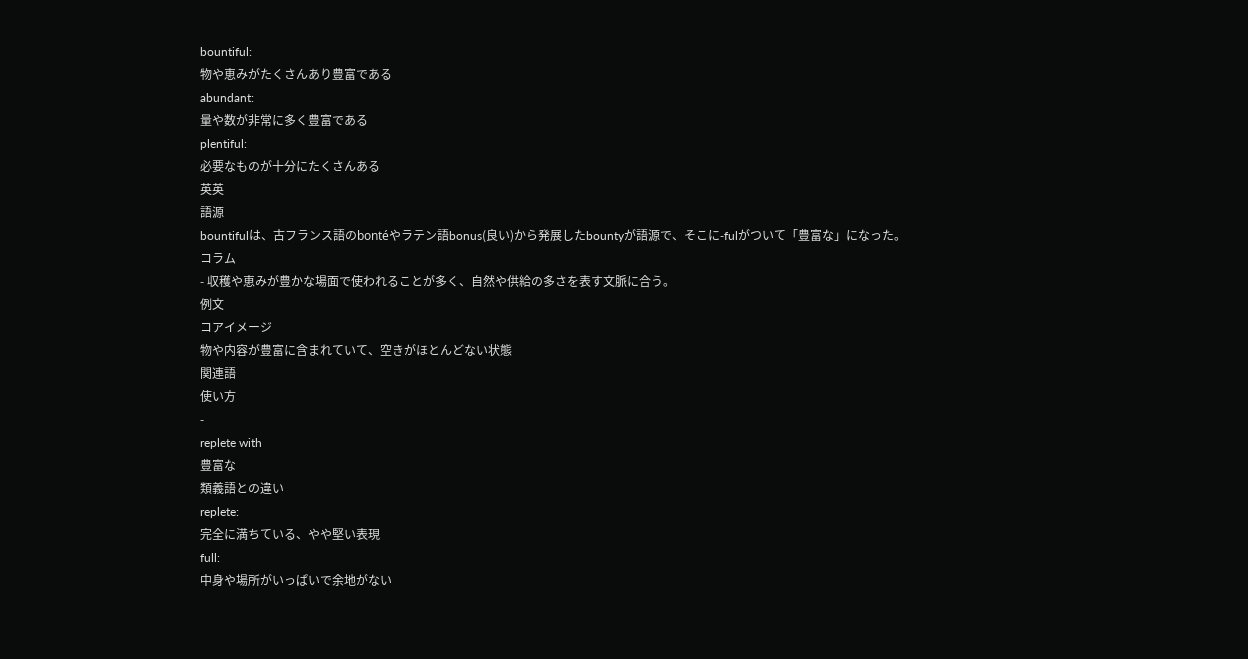bountiful:
物や恵みがたくさんあり豊富である
abundant:
量や数が非常に多く豊富である
plentiful:
必要なものが十分にたくさんある
英英
語源
bountifulは、古フランス語のbontéやラテン語bonus(良い)から発展したbountyが語源で、そこに-fulがついて「豊富な」になった。
コラム
- 収穫や恵みが豊かな場面で使われることが多く、自然や供給の多さを表す文脈に合う。
例文
コアイメージ
物や内容が豊富に含まれていて、空きがほとんどない状態
関連語
使い方
-
replete with
豊富な
類義語との違い
replete:
完全に満ちている、やや堅い表現
full:
中身や場所がいっぱいで余地がない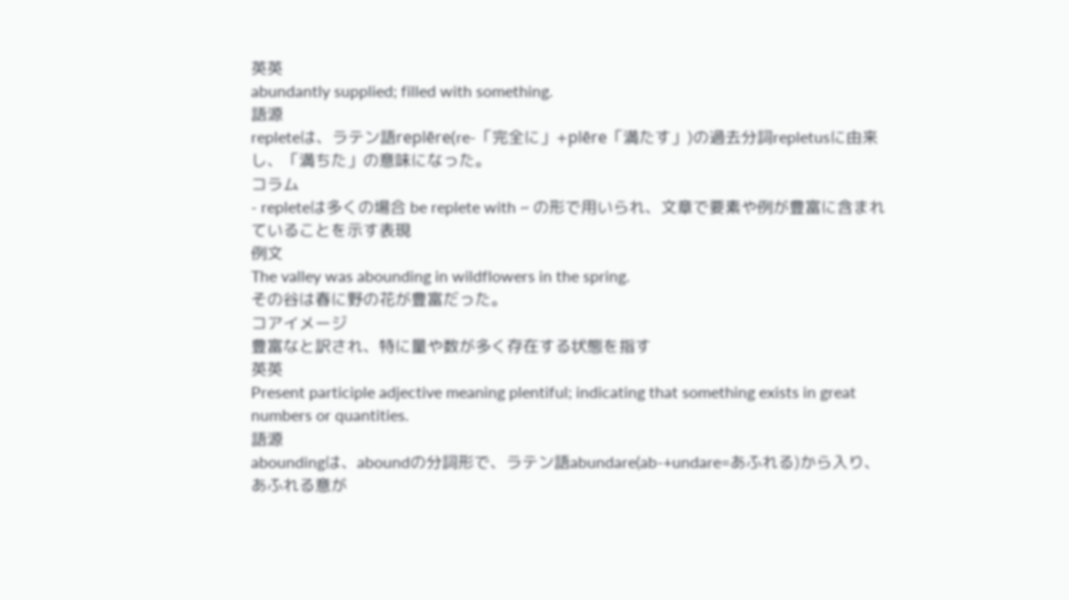英英
abundantly supplied; filled with something.
語源
repleteは、ラテン語replēre(re-「完全に」+plēre「満たす」)の過去分詞repletusに由来し、「満ちた」の意味になった。
コラム
- repleteは多くの場合 be replete with ~ の形で用いられ、文章で要素や例が豊富に含まれていることを示す表現
例文
The valley was abounding in wildflowers in the spring.
その谷は春に野の花が豊富だった。
コアイメージ
豊富なと訳され、特に量や数が多く存在する状態を指す
英英
Present participle adjective meaning plentiful; indicating that something exists in great numbers or quantities.
語源
aboundingは、aboundの分詞形で、ラテン語abundare(ab-+undare=あふれる)から入り、あふれる意が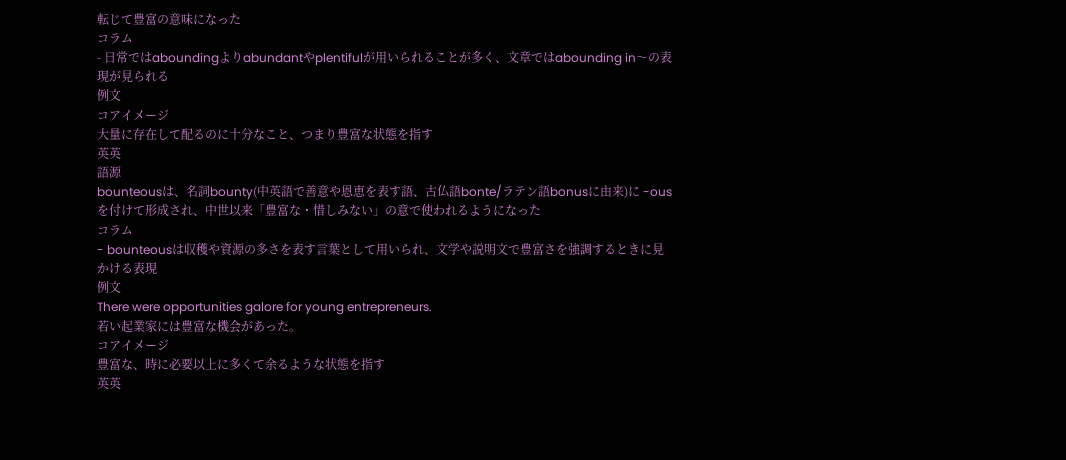転じて豊富の意味になった
コラム
- 日常ではaboundingよりabundantやplentifulが用いられることが多く、文章ではabounding in〜の表現が見られる
例文
コアイメージ
大量に存在して配るのに十分なこと、つまり豊富な状態を指す
英英
語源
bounteousは、名詞bounty(中英語で善意や恩恵を表す語、古仏語bonte/ラテン語bonusに由来)に -ous を付けて形成され、中世以来「豊富な・惜しみない」の意で使われるようになった
コラム
- bounteousは収穫や資源の多さを表す言葉として用いられ、文学や説明文で豊富さを強調するときに見かける表現
例文
There were opportunities galore for young entrepreneurs.
若い起業家には豊富な機会があった。
コアイメージ
豊富な、時に必要以上に多くて余るような状態を指す
英英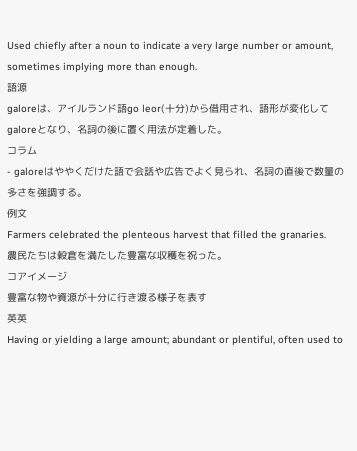Used chiefly after a noun to indicate a very large number or amount, sometimes implying more than enough.
語源
galoreは、アイルランド語go leor(十分)から借用され、語形が変化してgaloreとなり、名詞の後に置く用法が定着した。
コラム
- galoreはややくだけた語で会話や広告でよく見られ、名詞の直後で数量の多さを強調する。
例文
Farmers celebrated the plenteous harvest that filled the granaries.
農民たちは穀倉を満たした豊富な収穫を祝った。
コアイメージ
豊富な物や資源が十分に行き渡る様子を表す
英英
Having or yielding a large amount; abundant or plentiful, often used to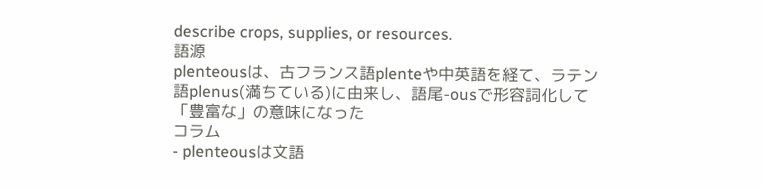describe crops, supplies, or resources.
語源
plenteousは、古フランス語plenteや中英語を経て、ラテン語plenus(満ちている)に由来し、語尾-ousで形容詞化して「豊富な」の意味になった
コラム
- plenteousは文語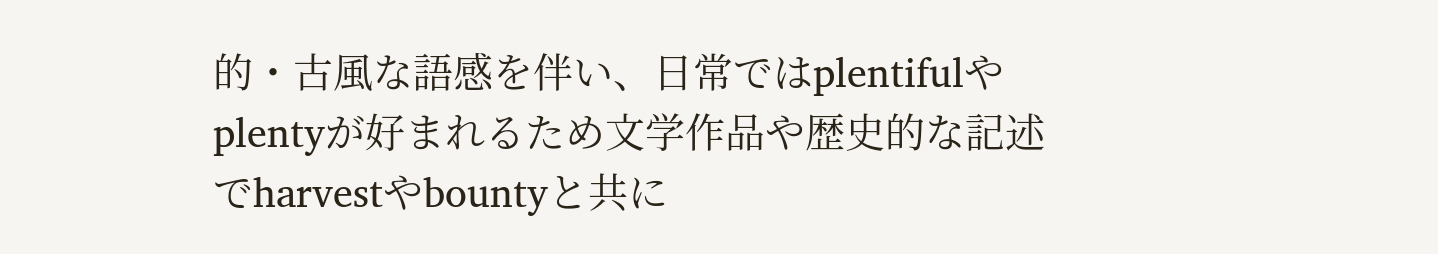的・古風な語感を伴い、日常ではplentifulやplentyが好まれるため文学作品や歴史的な記述でharvestやbountyと共に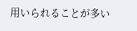用いられることが多い